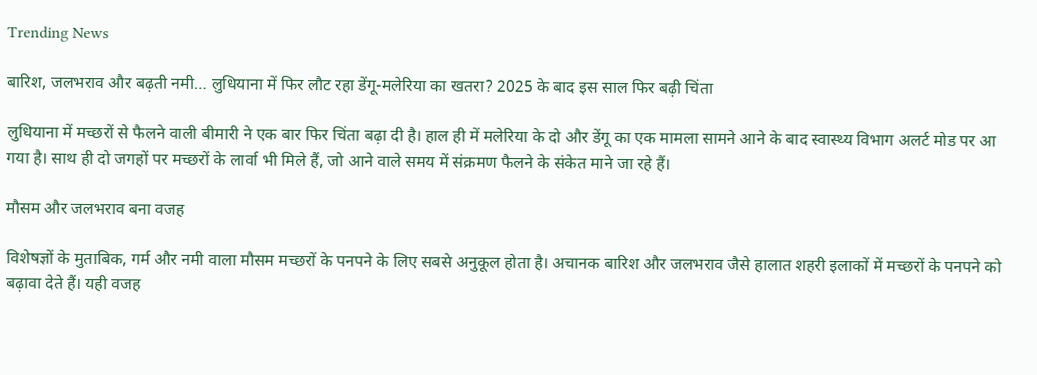Trending News

बारिश, जलभराव और बढ़ती नमी… लुधियाना में फिर लौट रहा डेंगू-मलेरिया का खतरा? 2025 के बाद इस साल फिर बढ़ी चिंता

लुधियाना में मच्छरों से फैलने वाली बीमारी ने एक बार फिर चिंता बढ़ा दी है। हाल ही में मलेरिया के दो और डेंगू का एक मामला सामने आने के बाद स्वास्थ्य विभाग अलर्ट मोड पर आ गया है। साथ ही दो जगहों पर मच्छरों के लार्वा भी मिले हैं, जो आने वाले समय में संक्रमण फैलने के संकेत माने जा रहे हैं।

मौसम और जलभराव बना वजह

विशेषज्ञों के मुताबिक, गर्म और नमी वाला मौसम मच्छरों के पनपने के लिए सबसे अनुकूल होता है। अचानक बारिश और जलभराव जैसे हालात शहरी इलाकों में मच्छरों के पनपने को बढ़ावा देते हैं। यही वजह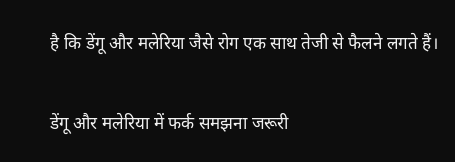है कि डेंगू और मलेरिया जैसे रोग एक साथ तेजी से फैलने लगते हैं।

डेंगू और मलेरिया में फर्क समझना जरूरी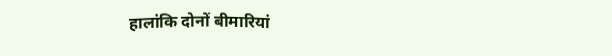हालांकि दोनों बीमारियां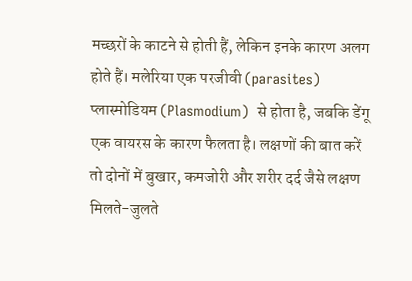मच्छरों के काटने से होती हैं, लेकिन इनके कारण अलग होते हैं। मलेरिया एक परजीवी (parasites) प्लास्मोडियम (Plasmodium)  से होता है, जबकि डेंगू एक वायरस के कारण फैलता है। लक्षणों की बात करें तो दोनों में बुखार, कमजोरी और शरीर दर्द जैसे लक्षण मिलते-जुलते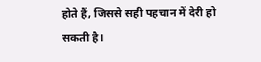होते हैं, जिससे सही पहचान में देरी हो सकती है।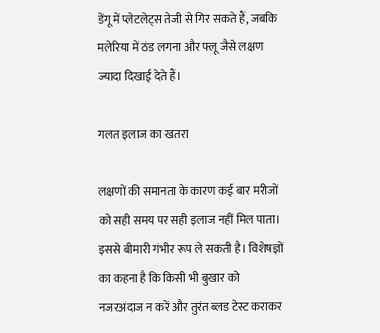डेंगू में प्लेटलेट्स तेजी से गिर सकते हैं, जबकि मलेरिया में ठंड लगना और फ्लू जैसे लक्षण ज्यादा दिखाई देते हैं।

गलत इलाज का खतरा

लक्षणों की समानता के कारण कई बार मरीजों को सही समय पर सही इलाज नहीं मिल पाता। इससे बीमारी गंभीर रूप ले सकती है। विशेषज्ञों का कहना है कि किसी भी बुखार को नजरअंदाज न करें और तुरंत ब्लड टेस्ट कराकर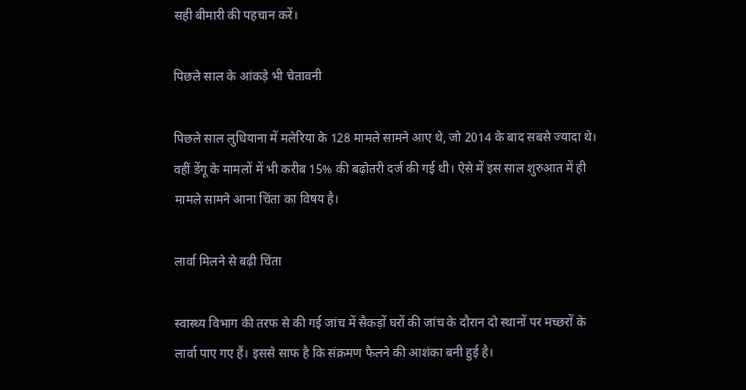सही बीमारी की पहचान करें।

पिछले साल के आंकड़े भी चेतावनी

पिछले साल लुधियाना में मलेरिया के 128 मामले सामने आए थे, जो 2014 के बाद सबसे ज्यादा थे। वहीं डेंगू के मामलों में भी करीब 15% की बढ़ोतरी दर्ज की गई थी। ऐसे में इस साल शुरुआत में ही मामले सामने आना चिंता का विषय है।

लार्वा मिलने से बढ़ी चिंता

स्वास्थ्य विभाग की तरफ से की गई जांच में सैकड़ों घरों की जांच के दौरान दो स्थानों पर मच्छरों के लार्वा पाए गए हैं। इससे साफ है कि संक्रमण फैलने की आशंका बनी हुई है।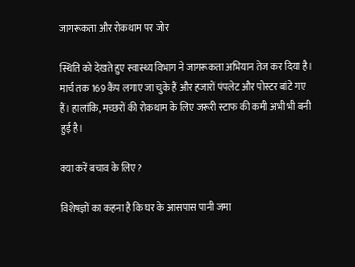जागरूकता और रोकथाम पर जोर

स्थिति को देखते हुए स्वास्थ्य विभाग ने जागरूकता अभियान तेज कर दिया है। मार्च तक 169 कैंप लगाए जा चुके हैं और हजारों पंपलेट और पोस्टर बांटे गए हैं। हालांकि, मच्छरों की रोकथाम के लिए जरूरी स्टाफ की कमी अभी भी बनी हुई है।

क्या करें बचाव के लिए?

विशेषज्ञों का कहना है कि घर के आसपास पानी जमा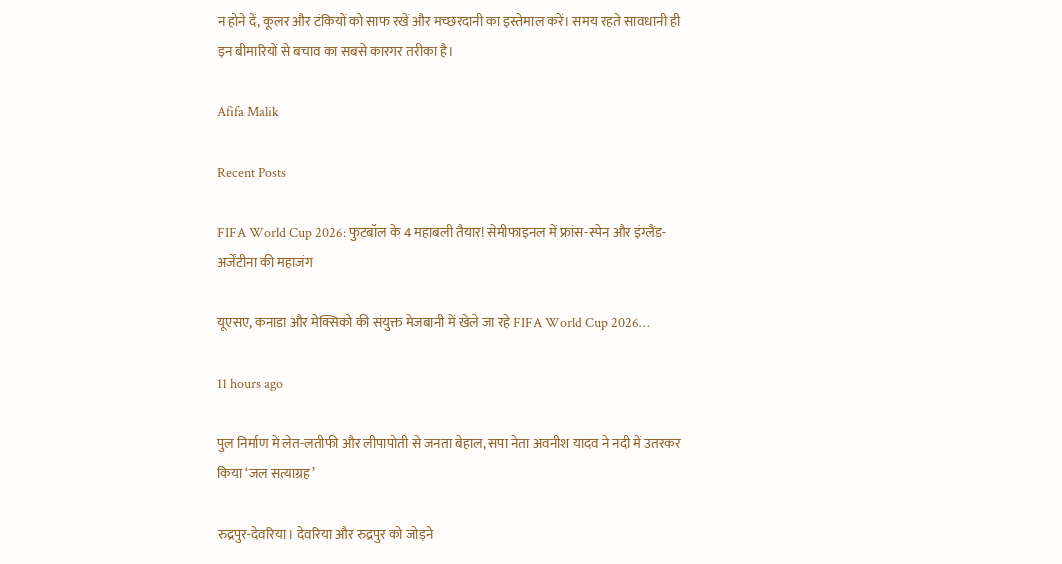न होने दें, कूलर और टंकियों को साफ रखें और मच्छरदानी का इस्तेमाल करें। समय रहते सावधानी ही इन बीमारियों से बचाव का सबसे कारगर तरीका है।

Afifa Malik

Recent Posts

FIFA World Cup 2026: फुटबॉल के 4 महाबली तैयार! सेमीफाइनल में फ्रांस-स्पेन और इंग्लैंड-अर्जेंटीना की महाजंग

यूएसए, कनाडा और मेक्सिको की संयुक्त मेजबानी में खेले जा रहे FIFA World Cup 2026…

11 hours ago

पुल निर्माण में लेत-लतीफी और लीपापोती से जनता बेहाल, सपा नेता अवनीश यादव ने नदी में उतरकर किया ‘जल सत्याग्रह’

रुद्रपुर-देवरिया। देवरिया और रुद्रपुर को जोड़ने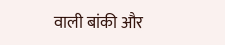वाली बांकी और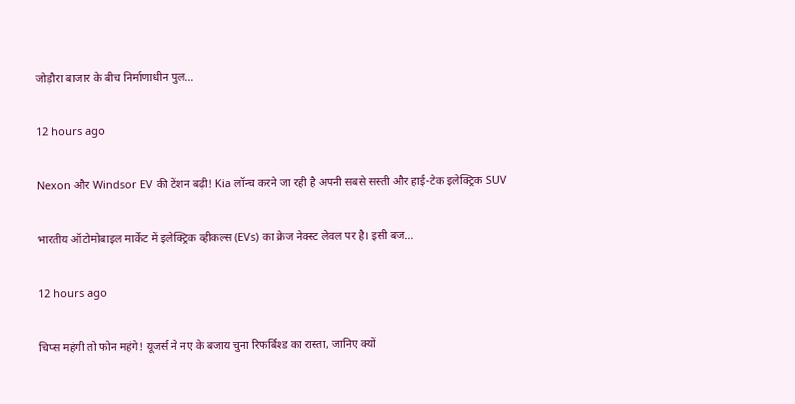जोड़ौरा बाजार के बीच निर्माणाधीन पुल…

12 hours ago

Nexon और Windsor EV की टेंशन बढ़ी! Kia लॉन्च करने जा रही है अपनी सबसे सस्ती और हाई-टेक इलेक्ट्रिक SUV

भारतीय ऑटोमोबाइल मार्केट में इलेक्ट्रिक व्हीकल्स (EVs) का क्रेज नेक्स्ट लेवल पर है। इसी बज…

12 hours ago

चिप्स महंगी तो फोन महंगे! यूजर्स ने नए के बजाय चुना रिफर्बिश्ड का रास्ता, जानिए क्यों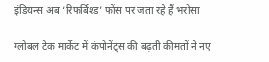इंडियन्स अब ‘रिफर्बिश्ड’ फोंस पर जता रहे हैं भरोसा

ग्लोबल टेक मार्केट में कंपोनेंट्स की बढ़ती कीमतों ने नए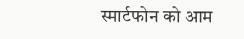स्मार्टफोन को आम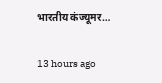भारतीय कंज्यूमर…

13 hours ago